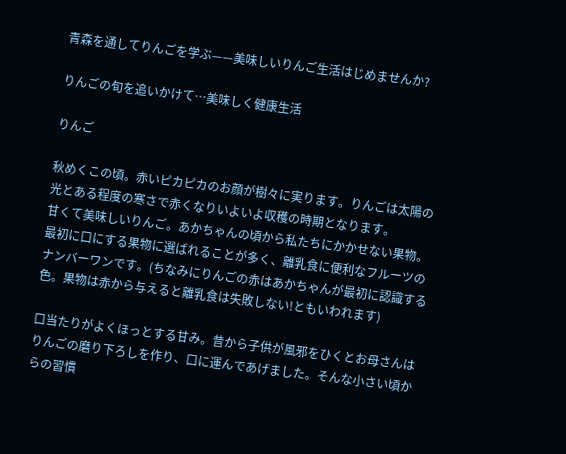青森を通してりんごを学ぶ——美味しいりんご生活はじめませんか?

りんごの旬を追いかけて…美味しく健康生活

りんご

秋めくこの頃。赤いピカピカのお顔が樹々に実ります。りんごは太陽の光とある程度の寒さで赤くなりいよいよ収穫の時期となります。
甘くて美味しいりんご。あかちゃんの頃から私たちにかかせない果物。最初に口にする果物に選ばれることが多く、離乳食に便利なフルーツのナンバーワンです。(ちなみにりんごの赤はあかちゃんが最初に認識する色。果物は赤から与えると離乳食は失敗しない!ともいわれます)

口当たりがよくほっとする甘み。昔から子供が風邪をひくとお母さんはりんごの磨り下ろしを作り、口に運んであげました。そんな小さい頃からの習慣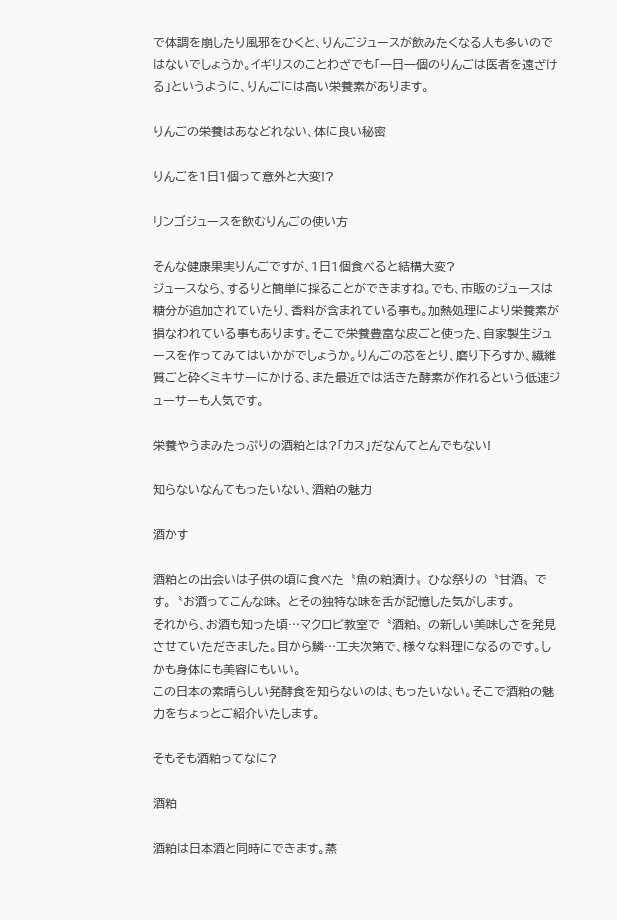で体調を崩したり風邪をひくと、りんごジュースが飲みたくなる人も多いのではないでしょうか。イギリスのことわざでも「一日一個のりんごは医者を遠ざける」というように、りんごには高い栄養素があります。

りんごの栄養はあなどれない、体に良い秘密

りんごを1日1個って意外と大変!?

リンゴジュースを飲むりんごの使い方

そんな健康果実りんごですが、1日1個食べると結構大変?
ジュースなら、するりと簡単に採ることができますね。でも、市販のジュースは糖分が追加されていたり、香料が含まれている事も。加熱処理により栄養素が損なわれている事もあります。そこで栄養豊富な皮ごと使った、自家製生ジュースを作ってみてはいかがでしょうか。りんごの芯をとり、磨り下ろすか、繊維質ごと砕くミキサーにかける、また最近では活きた酵素が作れるという低速ジューサーも人気です。

栄養やうまみたっぷりの酒粕とは?「カス」だなんてとんでもない!

知らないなんてもったいない、酒粕の魅力

酒かす

酒粕との出会いは子供の頃に食べた〝魚の粕漬け〟ひな祭りの〝甘酒〟です。〝お酒ってこんな味〟とその独特な味を舌が記憶した気がします。
それから、お酒も知った頃…マクロビ教室で〝酒粕〟の新しい美味しさを発見させていただきました。目から鱗…工夫次第で、様々な料理になるのです。しかも身体にも美容にもいい。
この日本の素晴らしい発酵食を知らないのは、もったいない。そこで酒粕の魅力をちょっとご紹介いたします。

そもそも酒粕ってなに?

酒粕

酒粕は日本酒と同時にできます。蒸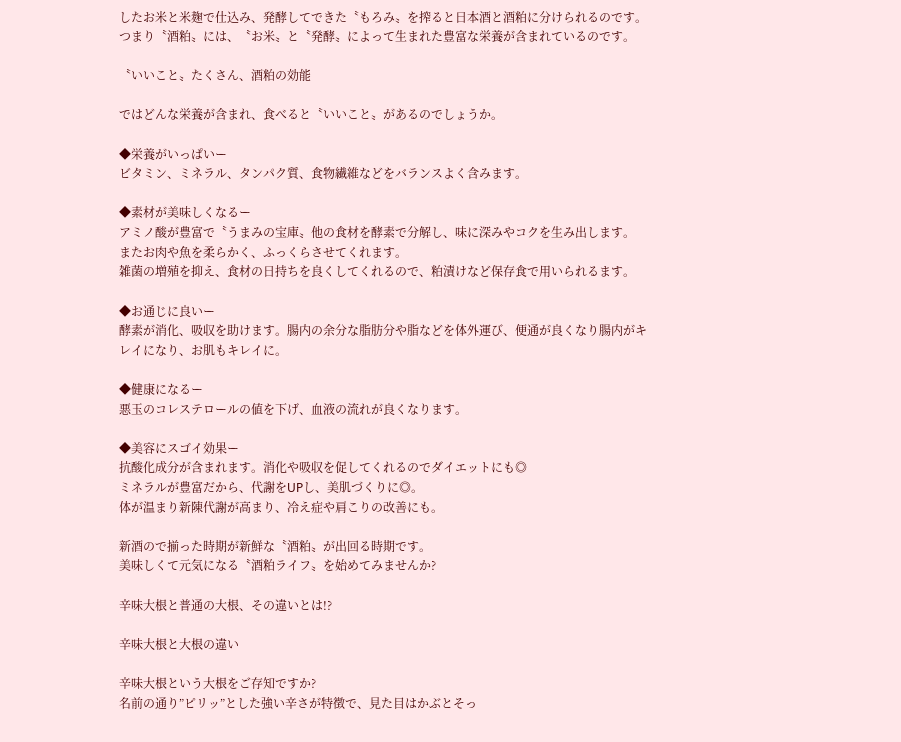したお米と米麹で仕込み、発酵してできた〝もろみ〟を搾ると日本酒と酒粕に分けられるのです。つまり〝酒粕〟には、〝お米〟と〝発酵〟によって生まれた豊富な栄養が含まれているのです。

〝いいこと〟たくさん、酒粕の効能

ではどんな栄養が含まれ、食べると〝いいこと〟があるのでしょうか。

◆栄養がいっぱいー
ビタミン、ミネラル、タンパク質、食物繊維などをバランスよく含みます。

◆素材が美味しくなるー
アミノ酸が豊富で〝うまみの宝庫〟他の食材を酵素で分解し、味に深みやコクを生み出します。
またお肉や魚を柔らかく、ふっくらさせてくれます。
雑菌の増殖を抑え、食材の日持ちを良くしてくれるので、粕漬けなど保存食で用いられるます。

◆お通じに良いー
酵素が消化、吸収を助けます。腸内の余分な脂肪分や脂などを体外運び、便通が良くなり腸内がキレイになり、お肌もキレイに。

◆健康になるー
悪玉のコレステロールの値を下げ、血液の流れが良くなります。

◆美容にスゴイ効果ー
抗酸化成分が含まれます。消化や吸収を促してくれるのでダイエットにも◎
ミネラルが豊富だから、代謝をUPし、美肌づくりに◎。
体が温まり新陳代謝が高まり、冷え症や肩こりの改善にも。

新酒ので揃った時期が新鮮な〝酒粕〟が出回る時期です。
美味しくて元気になる〝酒粕ライフ〟を始めてみませんか?

辛味大根と普通の大根、その違いとは!?

辛味大根と大根の違い

辛味大根という大根をご存知ですか?
名前の通り”ピリッ”とした強い辛さが特徴で、見た目はかぶとそっ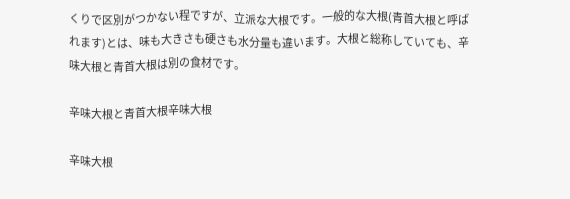くりで区別がつかない程ですが、立派な大根です。一般的な大根(青首大根と呼ばれます)とは、味も大きさも硬さも水分量も違います。大根と総称していても、辛味大根と青首大根は別の食材です。

辛味大根と青首大根辛味大根

辛味大根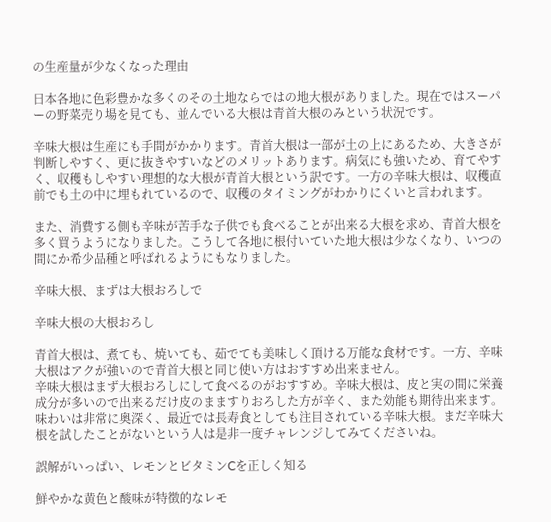の生産量が少なくなった理由

日本各地に色彩豊かな多くのその土地ならではの地大根がありました。現在ではスーパーの野菜売り場を見ても、並んでいる大根は青首大根のみという状況です。

辛味大根は生産にも手間がかかります。青首大根は一部が土の上にあるため、大きさが判断しやすく、更に抜きやすいなどのメリットあります。病気にも強いため、育てやすく、収穫もしやすい理想的な大根が青首大根という訳です。一方の辛味大根は、収穫直前でも土の中に埋もれているので、収穫のタイミングがわかりにくいと言われます。

また、消費する側も辛味が苦手な子供でも食べることが出来る大根を求め、青首大根を多く買うようになりました。こうして各地に根付いていた地大根は少なくなり、いつの間にか希少品種と呼ばれるようにもなりました。

辛味大根、まずは大根おろしで

辛味大根の大根おろし

青首大根は、煮ても、焼いても、茹でても美味しく頂ける万能な食材です。一方、辛味大根はアクが強いので青首大根と同じ使い方はおすすめ出来ません。
辛味大根はまず大根おろしにして食べるのがおすすめ。辛味大根は、皮と実の間に栄養成分が多いので出来るだけ皮のまますりおろした方が辛く、また効能も期待出来ます。
味わいは非常に奥深く、最近では長寿食としても注目されている辛味大根。まだ辛味大根を試したことがないという人は是非一度チャレンジしてみてくださいね。

誤解がいっぱい、レモンとビタミンCを正しく知る

鮮やかな黄色と酸味が特徴的なレモ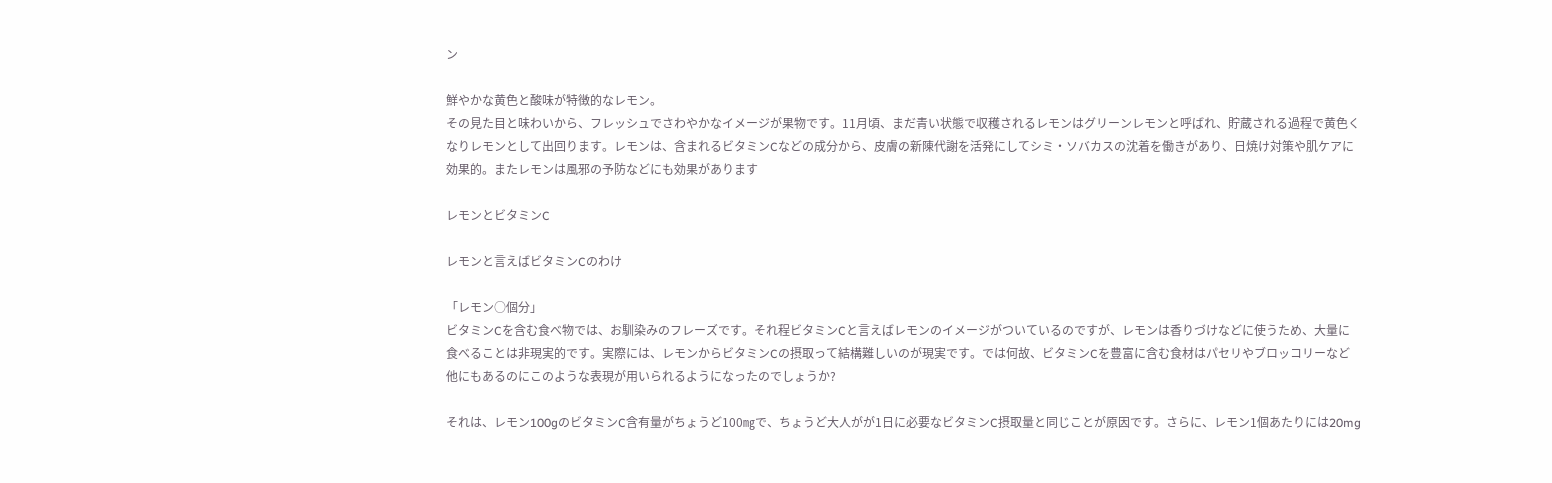ン

鮮やかな黄色と酸味が特徴的なレモン。
その見た目と味わいから、フレッシュでさわやかなイメージが果物です。11月頃、まだ青い状態で収穫されるレモンはグリーンレモンと呼ばれ、貯蔵される過程で黄色くなりレモンとして出回ります。レモンは、含まれるビタミンCなどの成分から、皮膚の新陳代謝を活発にしてシミ・ソバカスの沈着を働きがあり、日焼け対策や肌ケアに効果的。またレモンは風邪の予防などにも効果があります

レモンとビタミンC

レモンと言えばビタミンCのわけ

「レモン○個分」
ビタミンCを含む食べ物では、お馴染みのフレーズです。それ程ビタミンCと言えばレモンのイメージがついているのですが、レモンは香りづけなどに使うため、大量に食べることは非現実的です。実際には、レモンからビタミンCの摂取って結構難しいのが現実です。では何故、ビタミンCを豊富に含む食材はパセリやブロッコリーなど他にもあるのにこのような表現が用いられるようになったのでしょうか?

それは、レモン100gのビタミンC含有量がちょうど100㎎で、ちょうど大人がが1日に必要なビタミンC摂取量と同じことが原因です。さらに、レモン1個あたりには20mg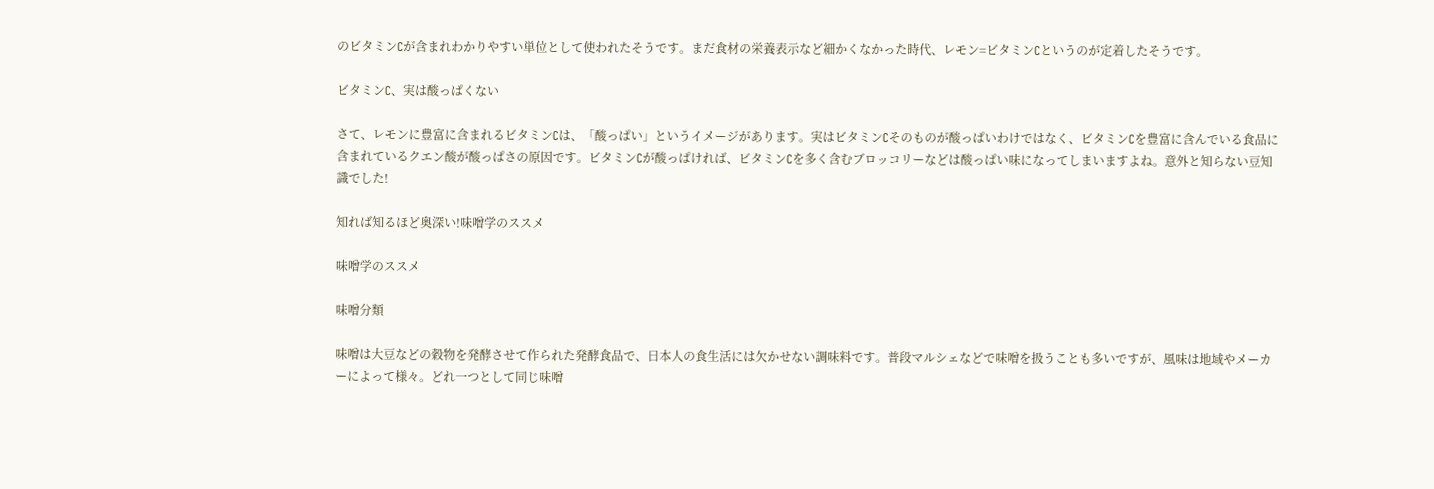のビタミンCが含まれわかりやすい単位として使われたそうです。まだ食材の栄養表示など細かくなかった時代、レモン=ビタミンCというのが定着したそうです。

ビタミンC、実は酸っぱくない

さて、レモンに豊富に含まれるビタミンCは、「酸っぱい」というイメージがあります。実はビタミンCそのものが酸っぱいわけではなく、ビタミンCを豊富に含んでいる食品に含まれているクエン酸が酸っぱさの原因です。ビタミンCが酸っぱければ、ビタミンCを多く含むブロッコリーなどは酸っぱい味になってしまいますよね。意外と知らない豆知識でした!

知れば知るほど奥深い!味噌学のススメ

味噌学のススメ

味噌分類

味噌は大豆などの穀物を発酵させて作られた発酵食品で、日本人の食生活には欠かせない調味料です。普段マルシェなどで味噌を扱うことも多いですが、風味は地域やメーカーによって様々。どれ一つとして同じ味噌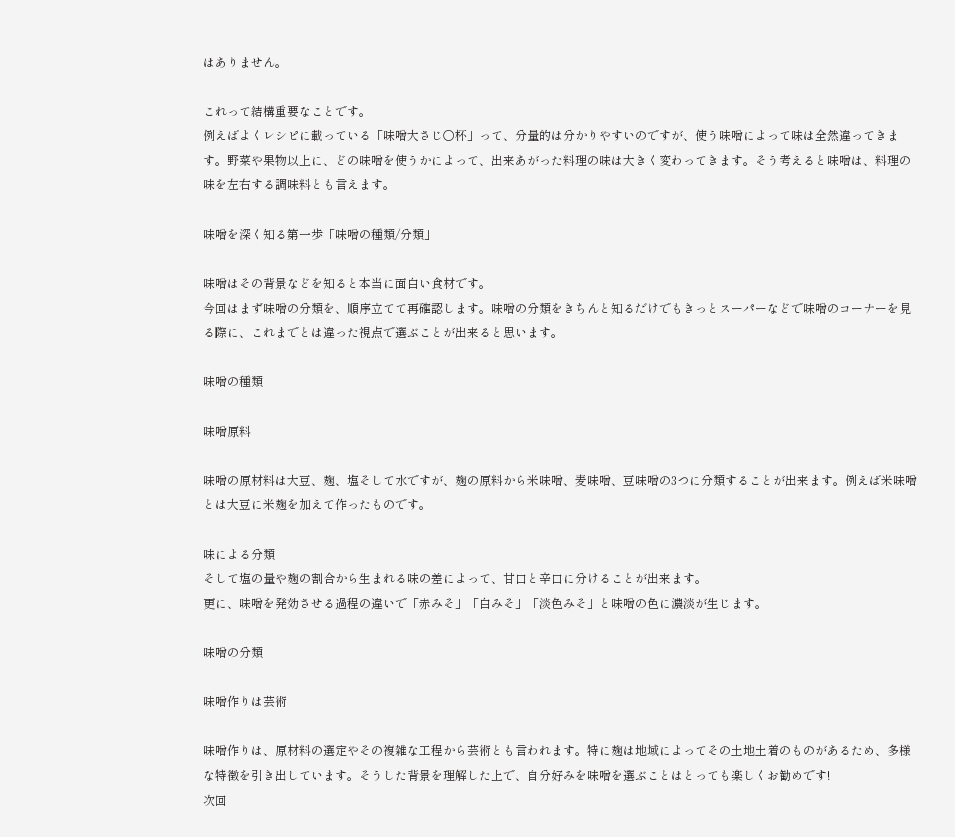はありません。

これって結構重要なことです。
例えばよくレシピに載っている「味噌大さじ○杯」って、分量的は分かりやすいのですが、使う味噌によって味は全然違ってきます。野菜や果物以上に、どの味噌を使うかによって、出来あがった料理の味は大きく変わってきます。そう考えると味噌は、料理の味を左右する調味料とも言えます。

味噌を深く知る第一歩「味噌の種類/分類」

味噌はその背景などを知ると本当に面白い食材です。
今回はまず味噌の分類を、順序立てて再確認します。味噌の分類をきちんと知るだけでもきっとスーパーなどで味噌のコーナーを見る際に、これまでとは違った視点で選ぶことが出来ると思います。

味噌の種類

味噌原料

味噌の原材料は大豆、麹、塩そして水ですが、麹の原料から米味噌、麦味噌、豆味噌の3つに分類することが出来ます。例えば米味噌とは大豆に米麹を加えて作ったものです。

味による分類
そして塩の量や麹の割合から生まれる味の差によって、甘口と辛口に分けることが出来ます。
更に、味噌を発効させる過程の違いで「赤みそ」「白みそ」「淡色みそ」と味噌の色に濃淡が生じます。

味噌の分類

味噌作りは芸術

味噌作りは、原材料の選定やその複雑な工程から芸術とも言われます。特に麹は地域によってその土地土着のものがあるため、多様な特徴を引き出しています。そうした背景を理解した上で、自分好みを味噌を選ぶことはとっても楽しくお勧めです!
次回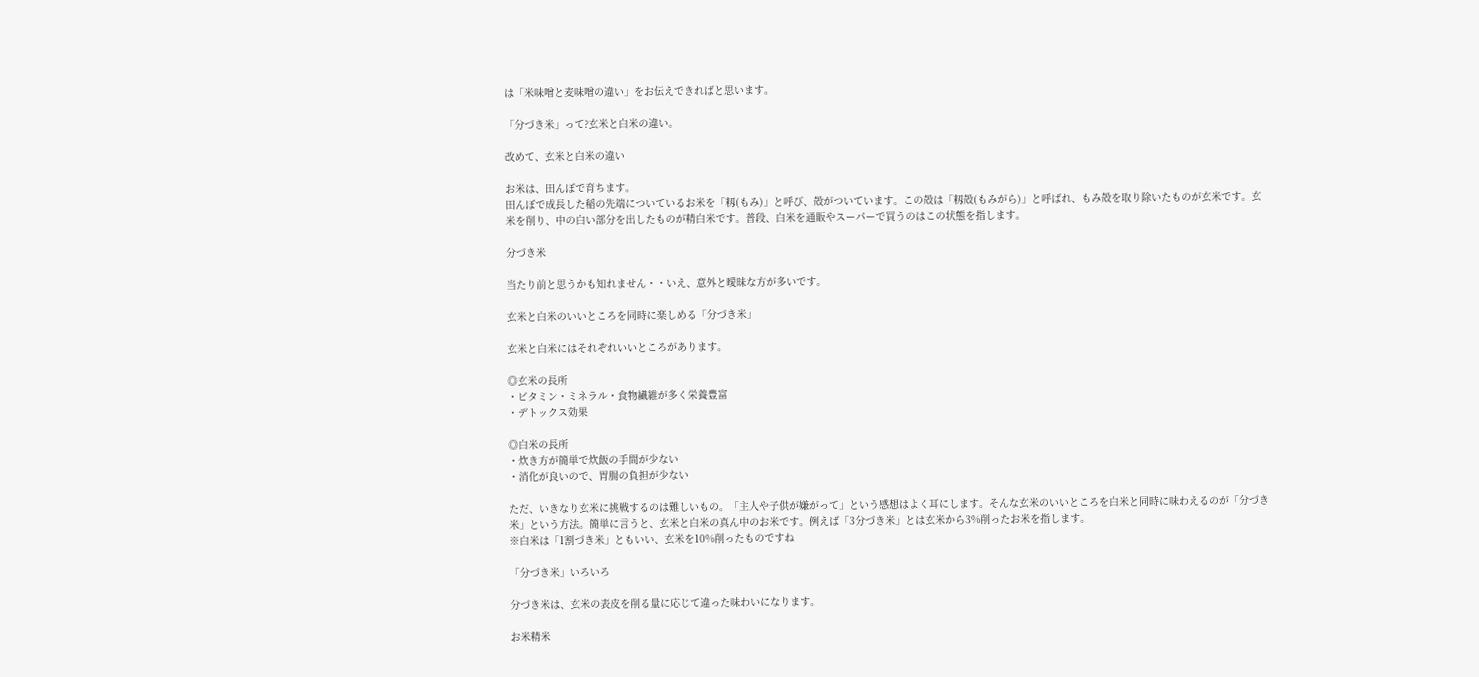は「米味噌と麦味噌の違い」をお伝えできればと思います。

「分づき米」って?玄米と白米の違い。

改めて、玄米と白米の違い

お米は、田んぼで育ちます。
田んぼで成長した稲の先端についているお米を「籾(もみ)」と呼び、殻がついています。この殻は「籾殻(もみがら)」と呼ばれ、もみ殻を取り除いたものが玄米です。玄米を削り、中の白い部分を出したものが精白米です。普段、白米を通販やスーパーで買うのはこの状態を指します。

分づき米

当たり前と思うかも知れません・・いえ、意外と曖昧な方が多いです。

玄米と白米のいいところを同時に楽しめる「分づき米」

玄米と白米にはそれぞれいいところがあります。

◎玄米の長所
・ビタミン・ミネラル・食物繊維が多く栄養豊富
・デトックス効果

◎白米の長所
・炊き方が簡単で炊飯の手間が少ない
・消化が良いので、胃腸の負担が少ない

ただ、いきなり玄米に挑戦するのは難しいもの。「主人や子供が嫌がって」という感想はよく耳にします。そんな玄米のいいところを白米と同時に味わえるのが「分づき米」という方法。簡単に言うと、玄米と白米の真ん中のお米です。例えば「3分づき米」とは玄米から3%削ったお米を指します。
※白米は「1割づき米」ともいい、玄米を10%削ったものですね

「分づき米」いろいろ

分づき米は、玄米の表皮を削る量に応じて違った味わいになります。

お米精米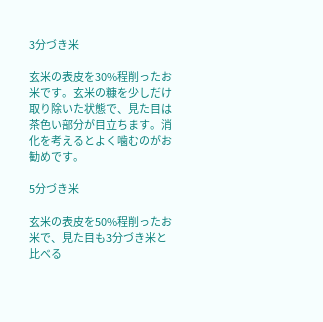3分づき米

玄米の表皮を30%程削ったお米です。玄米の糠を少しだけ取り除いた状態で、見た目は茶色い部分が目立ちます。消化を考えるとよく噛むのがお勧めです。

5分づき米

玄米の表皮を50%程削ったお米で、見た目も3分づき米と比べる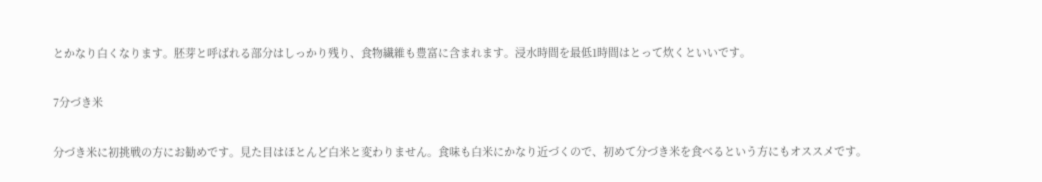とかなり白くなります。胚芽と呼ばれる部分はしっかり残り、食物繊維も豊富に含まれます。浸水時間を最低1時間はとって炊くといいです。

7分づき米

分づき米に初挑戦の方にお勧めです。見た目はほとんど白米と変わりません。食味も白米にかなり近づくので、初めて分づき米を食べるという方にもオススメです。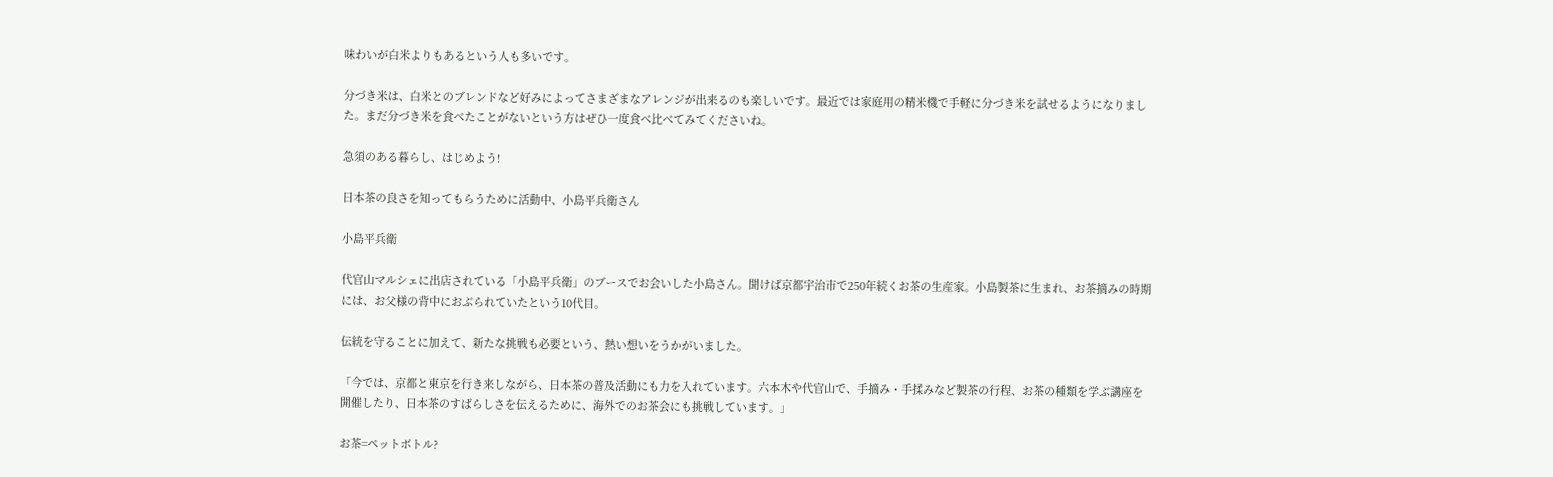味わいが白米よりもあるという人も多いです。

分づき米は、白米とのブレンドなど好みによってさまざまなアレンジが出来るのも楽しいです。最近では家庭用の精米機で手軽に分づき米を試せるようになりました。まだ分づき米を食べたことがないという方はぜひ一度食べ比べてみてくださいね。

急須のある暮らし、はじめよう!

日本茶の良さを知ってもらうために活動中、小島平兵衛さん

小島平兵衛

代官山マルシェに出店されている「小島平兵衛」のブースでお会いした小島さん。聞けば京都宇治市で250年続くお茶の生産家。小島製茶に生まれ、お茶摘みの時期には、お父様の背中におぶられていたという10代目。

伝統を守ることに加えて、新たな挑戦も必要という、熱い想いをうかがいました。

「今では、京都と東京を行き来しながら、日本茶の普及活動にも力を入れています。六本木や代官山で、手摘み・手揉みなど製茶の行程、お茶の種類を学ぶ講座を開催したり、日本茶のすばらしさを伝えるために、海外でのお茶会にも挑戦しています。」

お茶=ペットボトル?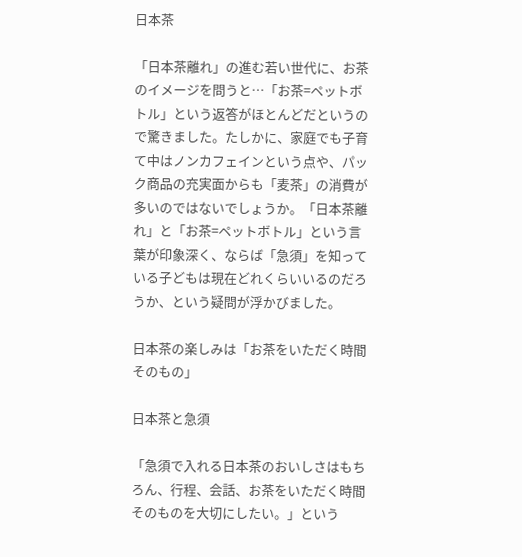日本茶

「日本茶離れ」の進む若い世代に、お茶のイメージを問うと…「お茶=ペットボトル」という返答がほとんどだというので驚きました。たしかに、家庭でも子育て中はノンカフェインという点や、パック商品の充実面からも「麦茶」の消費が多いのではないでしょうか。「日本茶離れ」と「お茶=ペットボトル」という言葉が印象深く、ならば「急須」を知っている子どもは現在どれくらいいるのだろうか、という疑問が浮かびました。

日本茶の楽しみは「お茶をいただく時間そのもの」

日本茶と急須

「急須で入れる日本茶のおいしさはもちろん、行程、会話、お茶をいただく時間そのものを大切にしたい。」という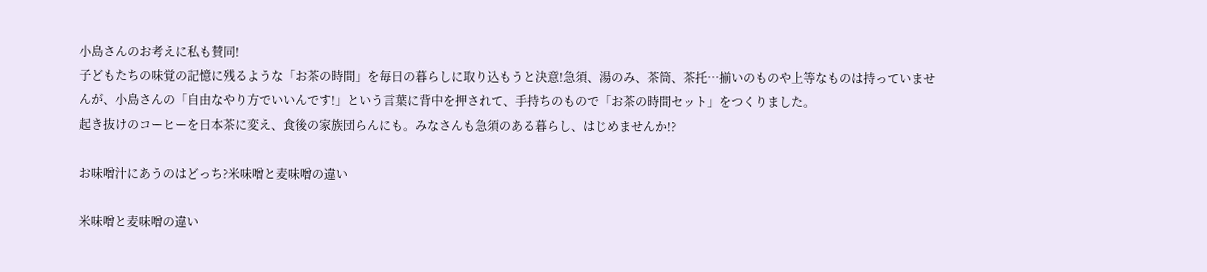小島さんのお考えに私も賛同!
子どもたちの味覚の記憶に残るような「お茶の時間」を毎日の暮らしに取り込もうと決意!急須、湯のみ、茶筒、茶托…揃いのものや上等なものは持っていませんが、小島さんの「自由なやり方でいいんです!」という言葉に背中を押されて、手持ちのもので「お茶の時間セット」をつくりました。
起き抜けのコーヒーを日本茶に変え、食後の家族団らんにも。みなさんも急須のある暮らし、はじめませんか!?

お味噌汁にあうのはどっち?米味噌と麦味噌の違い

米味噌と麦味噌の違い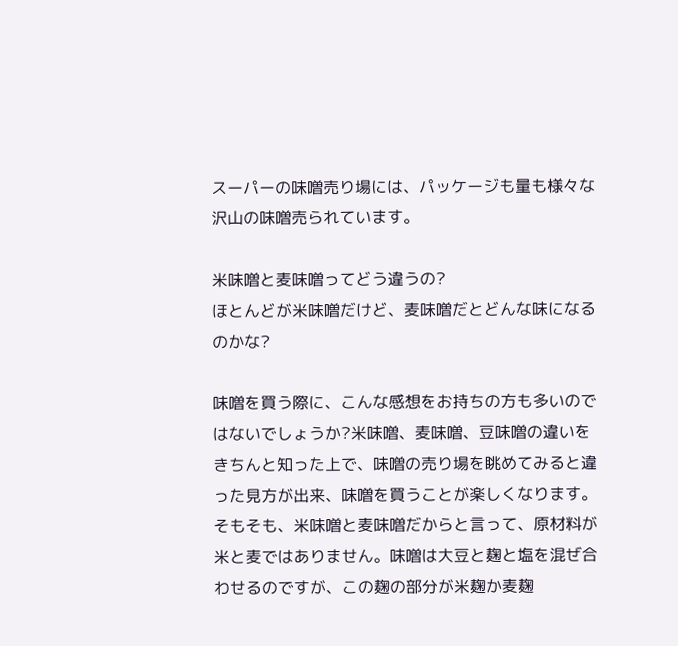スーパーの味噌売り場には、パッケージも量も様々な沢山の味噌売られています。

米味噌と麦味噌ってどう違うの?
ほとんどが米味噌だけど、麦味噌だとどんな味になるのかな?

味噌を買う際に、こんな感想をお持ちの方も多いのではないでしょうか?米味噌、麦味噌、豆味噌の違いをきちんと知った上で、味噌の売り場を眺めてみると違った見方が出来、味噌を買うことが楽しくなります。
そもそも、米味噌と麦味噌だからと言って、原材料が米と麦ではありません。味噌は大豆と麹と塩を混ぜ合わせるのですが、この麹の部分が米麹か麦麹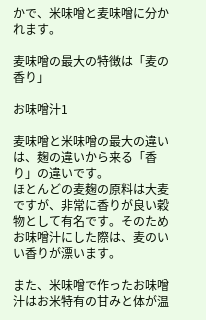かで、米味噌と麦味噌に分かれます。

麦味噌の最大の特徴は「麦の香り」

お味噌汁1

麦味噌と米味噌の最大の違いは、麹の違いから来る「香り」の違いです。
ほとんどの麦麹の原料は大麦ですが、非常に香りが良い穀物として有名です。そのためお味噌汁にした際は、麦のいい香りが漂います。

また、米味噌で作ったお味噌汁はお米特有の甘みと体が温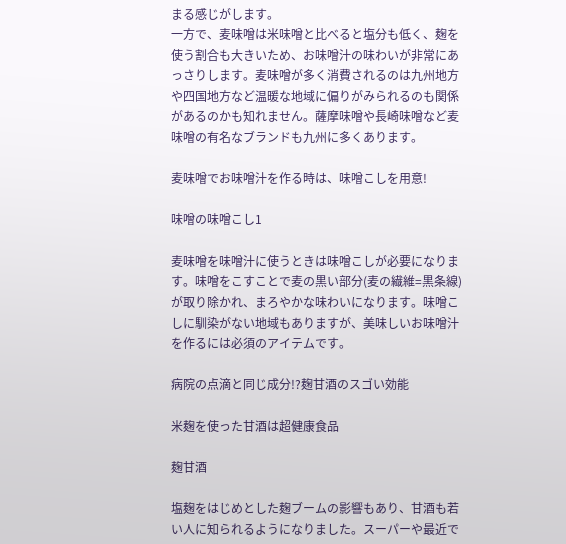まる感じがします。
一方で、麦味噌は米味噌と比べると塩分も低く、麹を使う割合も大きいため、お味噌汁の味わいが非常にあっさりします。麦味噌が多く消費されるのは九州地方や四国地方など温暖な地域に偏りがみられるのも関係があるのかも知れません。薩摩味噌や長崎味噌など麦味噌の有名なブランドも九州に多くあります。

麦味噌でお味噌汁を作る時は、味噌こしを用意!

味噌の味噌こし1

麦味噌を味噌汁に使うときは味噌こしが必要になります。味噌をこすことで麦の黒い部分(麦の繊維=黒条線)が取り除かれ、まろやかな味わいになります。味噌こしに馴染がない地域もありますが、美味しいお味噌汁を作るには必須のアイテムです。

病院の点滴と同じ成分!?麹甘酒のスゴい効能

米麹を使った甘酒は超健康食品

麹甘酒

塩麹をはじめとした麹ブームの影響もあり、甘酒も若い人に知られるようになりました。スーパーや最近で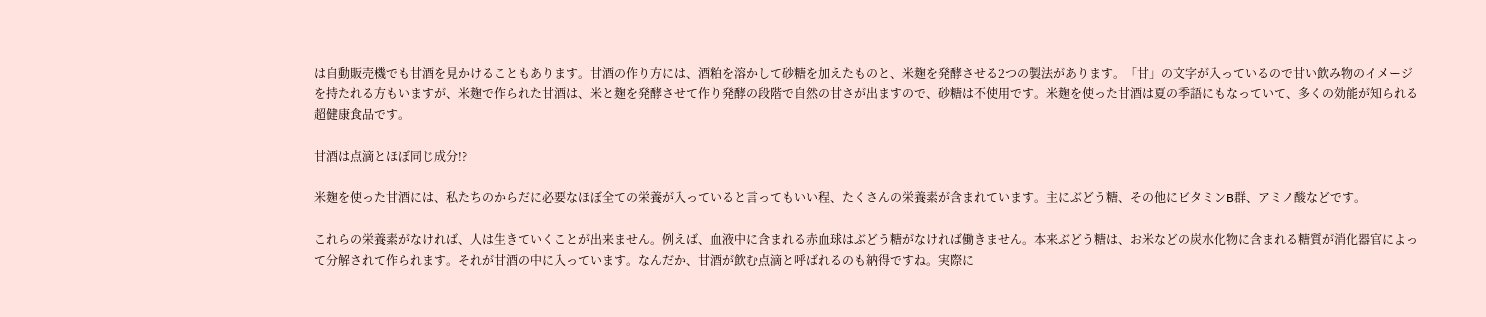は自動販売機でも甘酒を見かけることもあります。甘酒の作り方には、酒粕を溶かして砂糖を加えたものと、米麹を発酵させる2つの製法があります。「甘」の文字が入っているので甘い飲み物のイメージを持たれる方もいますが、米麹で作られた甘酒は、米と麹を発酵させて作り発酵の段階で自然の甘さが出ますので、砂糖は不使用です。米麹を使った甘酒は夏の季語にもなっていて、多くの効能が知られる超健康食品です。

甘酒は点滴とほぼ同じ成分!?

米麹を使った甘酒には、私たちのからだに必要なほぼ全ての栄養が入っていると言ってもいい程、たくさんの栄養素が含まれています。主にぶどう糖、その他にビタミンB群、アミノ酸などです。

これらの栄養素がなければ、人は生きていくことが出来ません。例えば、血液中に含まれる赤血球はぶどう糖がなければ働きません。本来ぶどう糖は、お米などの炭水化物に含まれる糖質が消化器官によって分解されて作られます。それが甘酒の中に入っています。なんだか、甘酒が飲む点滴と呼ばれるのも納得ですね。実際に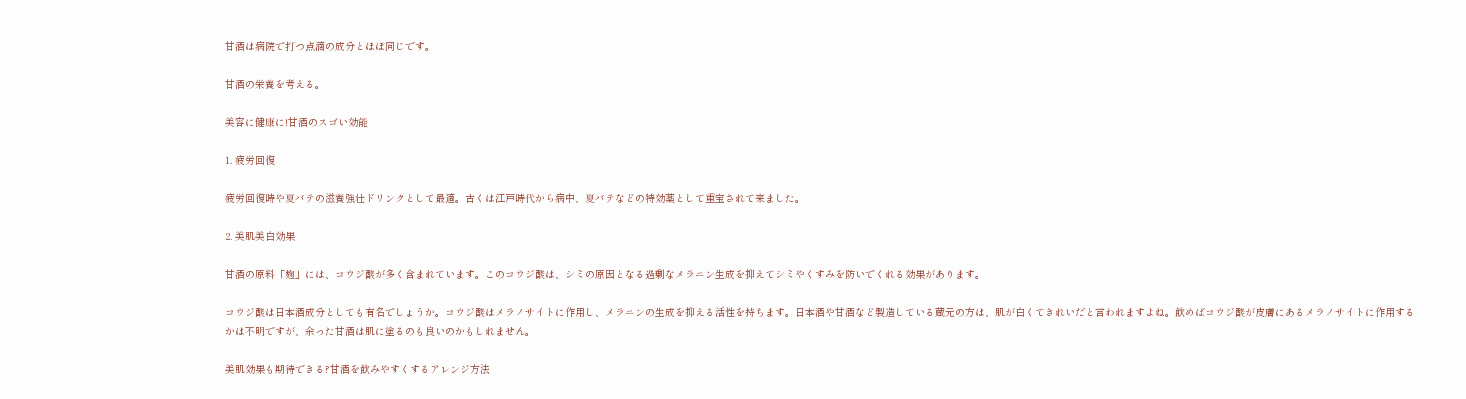甘酒は病院で打つ点滴の成分とほぼ同じです。

甘酒の栄養を考える。

美容に健康に!甘酒のスゴい効能

1. 疲労回復

疲労回復時や夏バテの滋養強壮ドリンクとして最適。古くは江戸時代から病中、夏バテなどの特効薬として重宝されて来ました。

2. 美肌美白効果

甘酒の原料「麹」には、コウジ酸が多く含まれています。このコウジ酸は、シミの原因となる過剰なメラニン生成を抑えてシミやくすみを防いでくれる効果があります。

コウジ酸は日本酒成分としても有名でしょうか。コウジ酸はメラノサイトに作用し、メラニンの生成を抑える活性を持ちます。日本酒や甘酒など製造している蔵元の方は、肌が白くてきれいだと言われますよね。飲めばコウジ酸が皮膚にあるメラノサイトに作用するかは不明ですが、余った甘酒は肌に塗るのも良いのかもしれません。

美肌効果も期待できる?甘酒を飲みやすくするアレンジ方法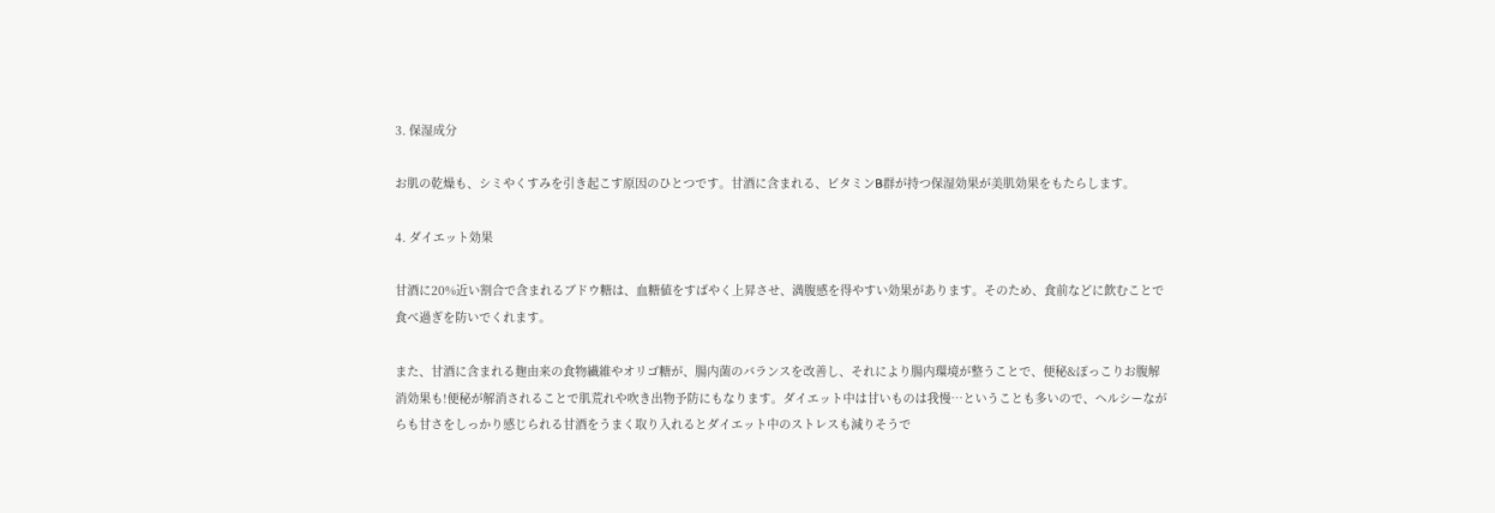3. 保湿成分

お肌の乾燥も、シミやくすみを引き起こす原因のひとつです。甘酒に含まれる、ビタミンB群が持つ保湿効果が美肌効果をもたらします。

4. ダイエット効果

甘酒に20%近い割合で含まれるブドウ糖は、血糖値をすばやく上昇させ、満腹感を得やすい効果があります。そのため、食前などに飲むことで食べ過ぎを防いでくれます。

また、甘酒に含まれる麹由来の食物繊維やオリゴ糖が、腸内菌のバランスを改善し、それにより腸内環境が整うことで、便秘&ぽっこりお腹解消効果も!便秘が解消されることで肌荒れや吹き出物予防にもなります。ダイエット中は甘いものは我慢…ということも多いので、ヘルシーながらも甘さをしっかり感じられる甘酒をうまく取り入れるとダイエット中のストレスも減りそうで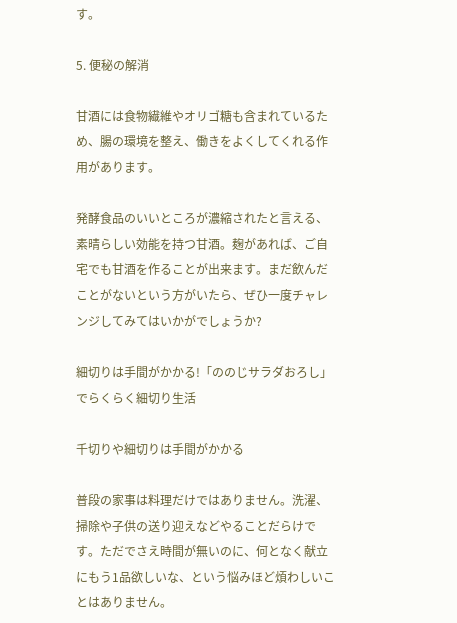す。

5. 便秘の解消

甘酒には食物繊維やオリゴ糖も含まれているため、腸の環境を整え、働きをよくしてくれる作用があります。

発酵食品のいいところが濃縮されたと言える、素晴らしい効能を持つ甘酒。麹があれば、ご自宅でも甘酒を作ることが出来ます。まだ飲んだことがないという方がいたら、ぜひ一度チャレンジしてみてはいかがでしょうか?

細切りは手間がかかる!「ののじサラダおろし」でらくらく細切り生活

千切りや細切りは手間がかかる

普段の家事は料理だけではありません。洗濯、掃除や子供の送り迎えなどやることだらけです。ただでさえ時間が無いのに、何となく献立にもう1品欲しいな、という悩みほど煩わしいことはありません。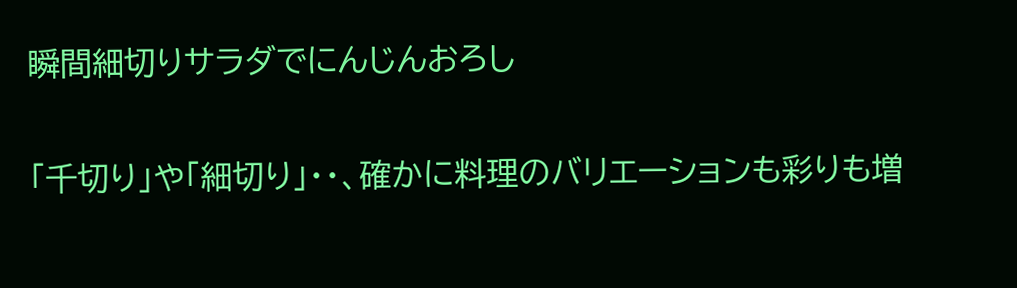瞬間細切りサラダでにんじんおろし

「千切り」や「細切り」・・、確かに料理のバリエーションも彩りも増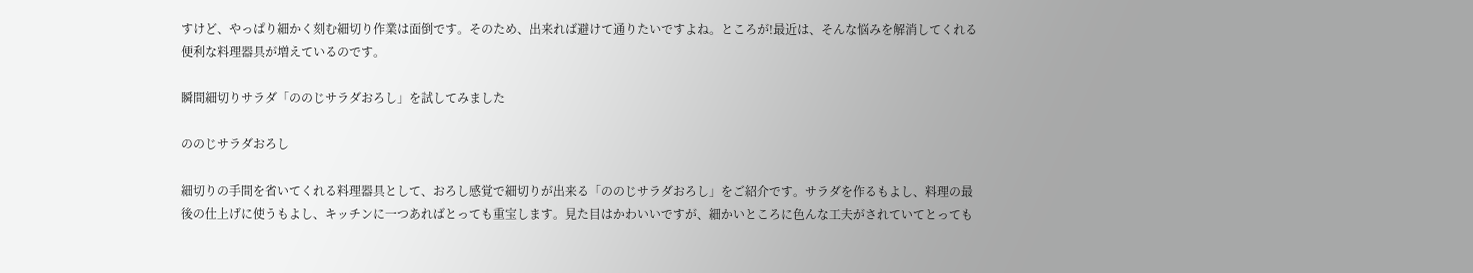すけど、やっぱり細かく刻む細切り作業は面倒です。そのため、出来れば避けて通りたいですよね。ところが!最近は、そんな悩みを解消してくれる便利な料理器具が増えているのです。

瞬間細切りサラダ「ののじサラダおろし」を試してみました

ののじサラダおろし

細切りの手間を省いてくれる料理器具として、おろし感覚で細切りが出来る「ののじサラダおろし」をご紹介です。サラダを作るもよし、料理の最後の仕上げに使うもよし、キッチンに一つあればとっても重宝します。見た目はかわいいですが、細かいところに色んな工夫がされていてとっても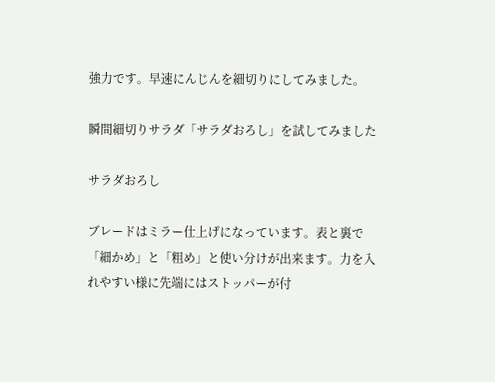強力です。早速にんじんを細切りにしてみました。

瞬間細切りサラダ「サラダおろし」を試してみました

サラダおろし

ブレードはミラー仕上げになっています。表と裏で「細かめ」と「粗め」と使い分けが出来ます。力を入れやすい様に先端にはストッパーが付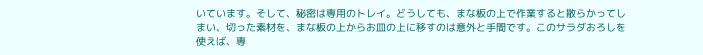いています。そして、秘密は専用のトレイ。どうしても、まな板の上で作業すると散らかってしまい、切った素材を、まな板の上からお皿の上に移すのは意外と手間です。このサラダおろしを使えば、専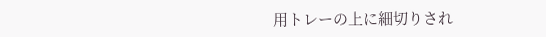用トレーの上に細切りされ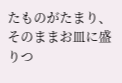たものがたまり、そのままお皿に盛りつ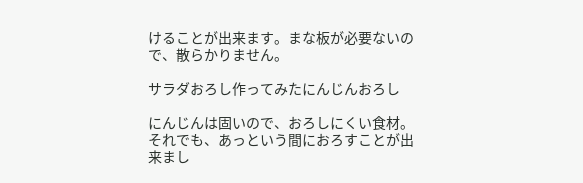けることが出来ます。まな板が必要ないので、散らかりません。

サラダおろし作ってみたにんじんおろし

にんじんは固いので、おろしにくい食材。それでも、あっという間におろすことが出来まし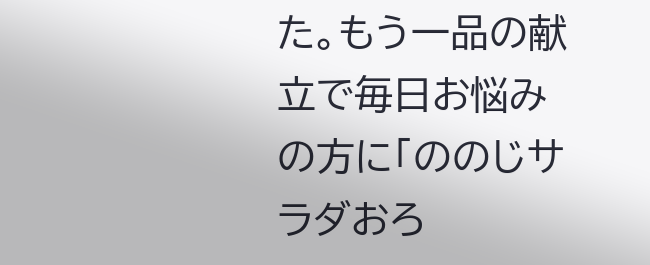た。もう一品の献立で毎日お悩みの方に「ののじサラダおろ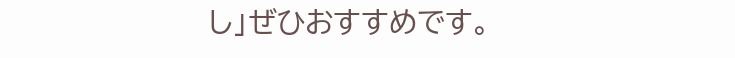し」ぜひおすすめです。